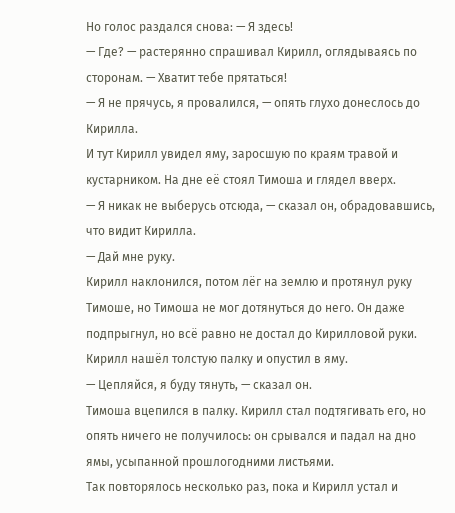Но голос раздался снова: — Я здесь!
— Где? — растерянно спрашивал Кирилл, оглядываясь по сторонам. — Хватит тебе прятаться!
— Я не прячусь, я провалился, — опять глухо донеслось до Кирилла.
И тут Кирилл увидел яму, заросшую по краям травой и кустарником. На дне её стоял Тимоша и глядел вверх.
— Я никак не выберусь отсюда, — сказал он, обрадовавшись, что видит Кирилла.
— Дай мне руку.
Кирилл наклонился, потом лёг на землю и протянул руку Тимоше, но Тимоша не мог дотянуться до него. Он даже подпрыгнул, но всё равно не достал до Кирилловой руки.
Кирилл нашёл толстую палку и опустил в яму.
— Цепляйся, я буду тянуть, — сказал он.
Тимоша вцепился в палку. Кирилл стал подтягивать его, но опять ничего не получилось: он срывался и падал на дно ямы, усыпанной прошлогодними листьями.
Так повторялось несколько раз, пока и Кирилл устал и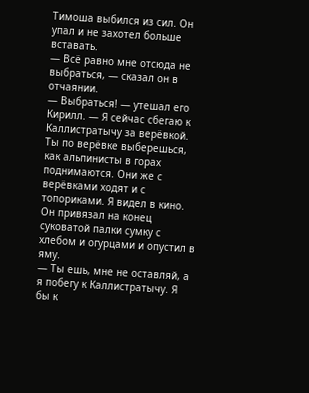Тимоша выбился из сил. Он упал и не захотел больше вставать.
— Всё равно мне отсюда не выбраться, — сказал он в отчаянии.
— Выбраться! — утешал его Кирилл. — Я сейчас сбегаю к Каллистратычу за верёвкой. Ты по верёвке выберешься, как альпинисты в горах поднимаются. Они же с верёвками ходят и с топориками. Я видел в кино.
Он привязал на конец суковатой палки сумку с хлебом и огурцами и опустил в яму.
— Ты ешь, мне не оставляй, а я побегу к Каллистратычу. Я бы к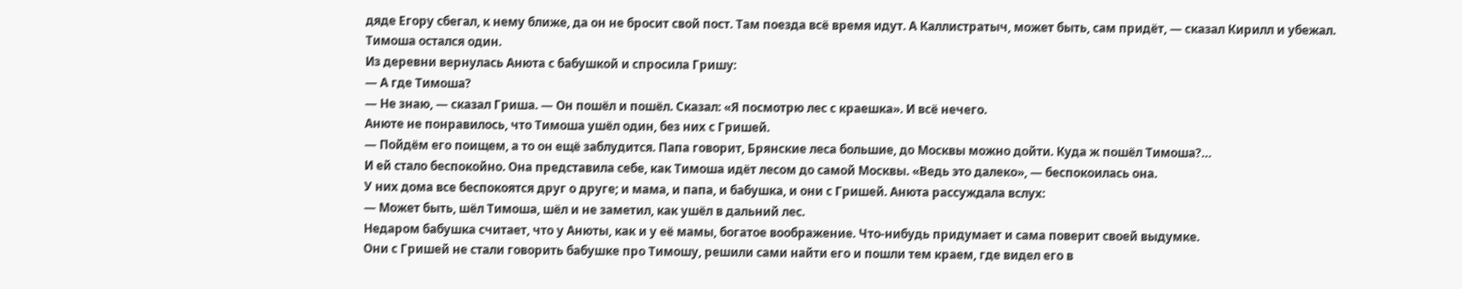дяде Егору сбегал, к нему ближе, да он не бросит свой пост. Там поезда всё время идут. А Каллистратыч, может быть, сам придёт, — сказал Кирилл и убежал.
Тимоша остался один.
Из деревни вернулась Анюта с бабушкой и спросила Гришу:
— А где Тимоша?
— Не знаю, — сказал Гриша. — Он пошёл и пошёл. Сказал: «Я посмотрю лес с краешка». И всё нечего.
Анюте не понравилось, что Тимоша ушёл один, без них с Гришей.
— Пойдём его поищем, а то он ещё заблудится. Папа говорит, Брянские леса большие, до Москвы можно дойти. Куда ж пошёл Тимоша?…
И ей стало беспокойно. Она представила себе, как Тимоша идёт лесом до самой Москвы. «Ведь это далеко», — беспокоилась она.
У них дома все беспокоятся друг о друге; и мама, и папа, и бабушка, и они с Гришей. Анюта рассуждала вслух:
— Может быть, шёл Тимоша, шёл и не заметил, как ушёл в дальний лес.
Недаром бабушка считает, что у Анюты, как и у её мамы, богатое воображение. Что-нибудь придумает и сама поверит своей выдумке.
Они с Гришей не стали говорить бабушке про Тимошу, решили сами найти его и пошли тем краем, где видел его в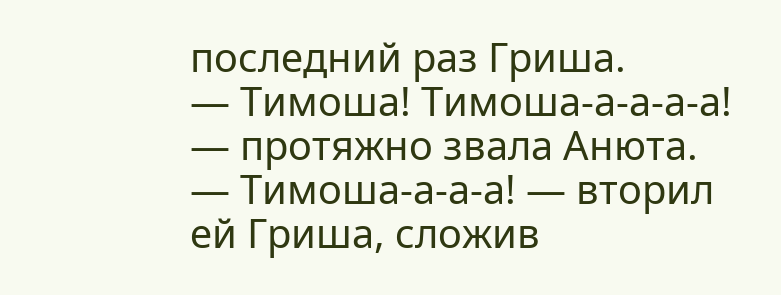последний раз Гриша.
— Тимоша! Тимоша-а-а-а-а! — протяжно звала Анюта.
— Тимоша-а-а-а! — вторил ей Гриша, сложив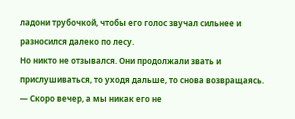ладони трубочкой, чтобы его голос звучал сильнее и разносился далеко по лесу.
Но никто не отзывался. Они продолжали звать и прислушиваться, то уходя дальше, то снова возвращаясь.
— Скоро вечер, а мы никак его не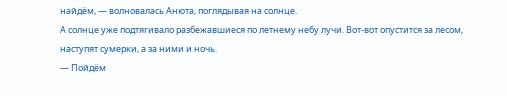найдём, — волновалась Анюта, поглядывая на солнце.
А солнце уже подтягивало разбежавшиеся по летнему небу лучи. Вот-вот опустится за лесом, наступят сумерки, а за ними и ночь.
— Пойдём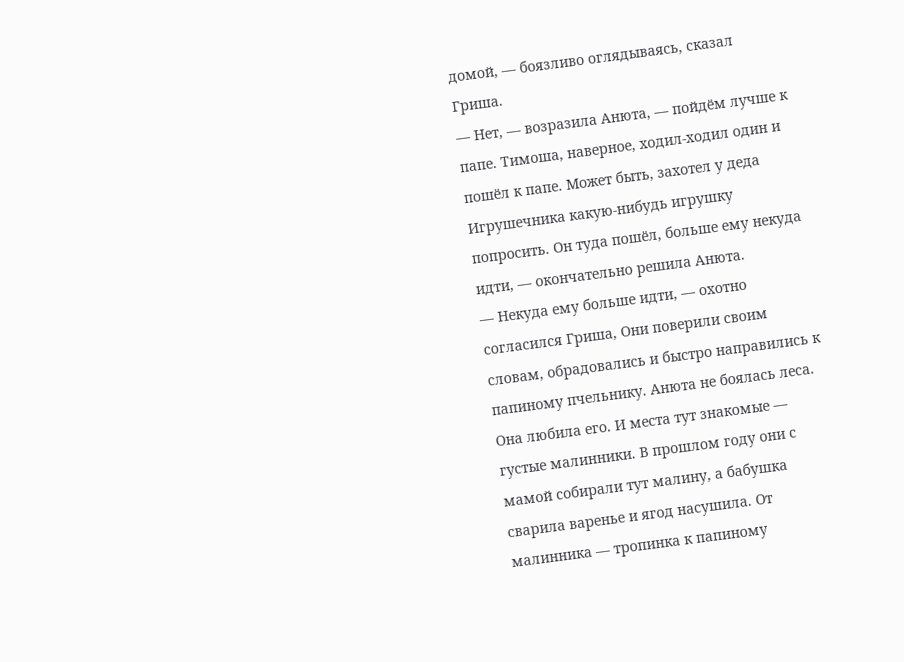домой, — боязливо оглядываясь, сказал Гриша.
— Нет, — возразила Анюта, — пойдём лучше к папе. Тимоша, наверное, ходил-ходил один и пошёл к папе. Может быть, захотел у деда Игрушечника какую-нибудь игрушку попросить. Он туда пошёл, больше ему некуда идти, — окончательно решила Анюта.
— Некуда ему больше идти, — охотно согласился Гриша, Они поверили своим словам, обрадовались и быстро направились к папиному пчельнику. Анюта не боялась леса. Она любила его. И места тут знакомые — густые малинники. В прошлом году они с мамой собирали тут малину, а бабушка сварила варенье и ягод насушила. От малинника — тропинка к папиному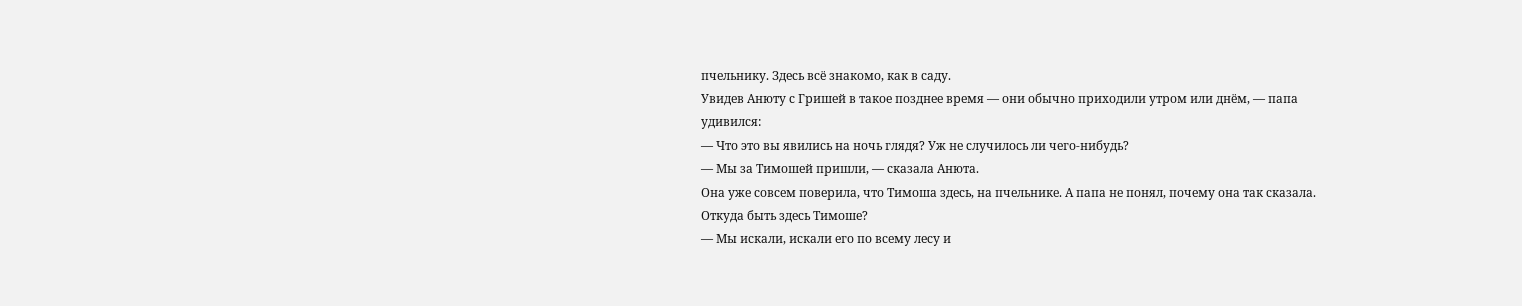пчельнику. Здесь всё знакомо, как в саду.
Увидев Анюту с Гришей в такое позднее время — они обычно приходили утром или днём, — папа удивился:
— Что это вы явились на ночь глядя? Уж не случилось ли чего-нибудь?
— Мы за Тимошей пришли, — сказала Анюта.
Она уже совсем поверила, что Тимоша здесь, на пчельнике. А папа не понял, почему она так сказала. Откуда быть здесь Тимоше?
— Мы искали, искали его по всему лесу и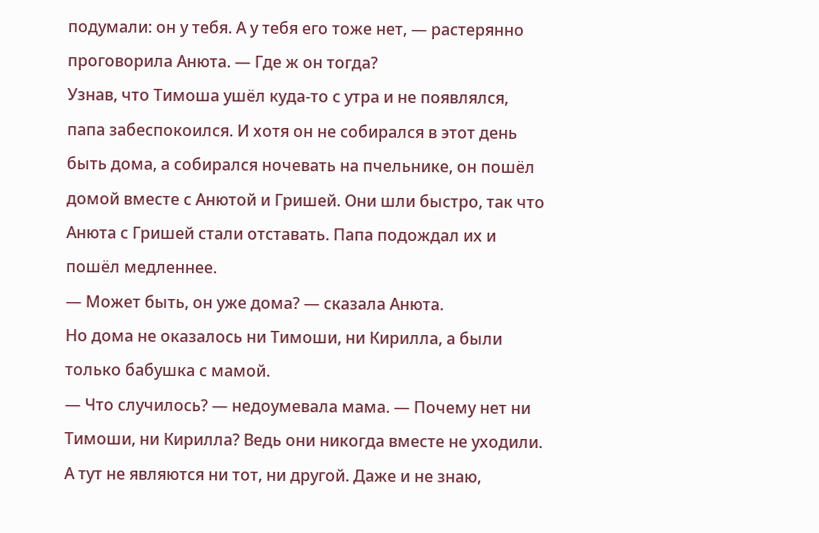подумали: он у тебя. А у тебя его тоже нет, — растерянно проговорила Анюта. — Где ж он тогда?
Узнав, что Тимоша ушёл куда-то с утра и не появлялся, папа забеспокоился. И хотя он не собирался в этот день быть дома, а собирался ночевать на пчельнике, он пошёл домой вместе с Анютой и Гришей. Они шли быстро, так что Анюта с Гришей стали отставать. Папа подождал их и пошёл медленнее.
— Может быть, он уже дома? — сказала Анюта.
Но дома не оказалось ни Тимоши, ни Кирилла, а были только бабушка с мамой.
— Что случилось? — недоумевала мама. — Почему нет ни Тимоши, ни Кирилла? Ведь они никогда вместе не уходили. А тут не являются ни тот, ни другой. Даже и не знаю,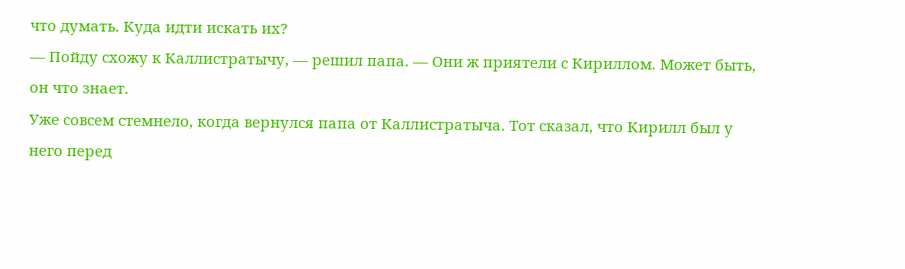что думать. Куда идти искать их?
— Пойду схожу к Каллистратычу, — решил папа. — Они ж приятели с Кириллом. Может быть, он что знает.
Уже совсем стемнело, когда вернулся папа от Каллистратыча. Тот сказал, что Кирилл был у него перед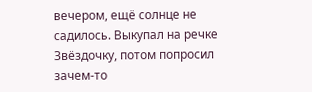вечером, ещё солнце не садилось. Выкупал на речке Звёздочку, потом попросил зачем-то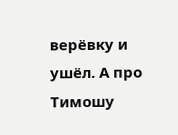верёвку и ушёл. А про Тимошу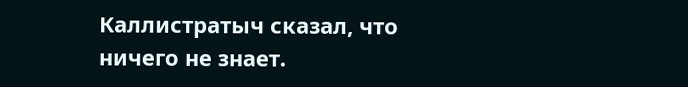Каллистратыч сказал, что ничего не знает.